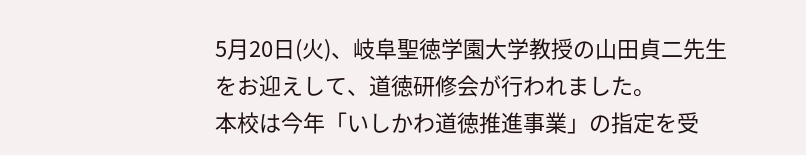5月20日(火)、岐阜聖徳学園大学教授の山田貞二先生をお迎えして、道徳研修会が行われました。
本校は今年「いしかわ道徳推進事業」の指定を受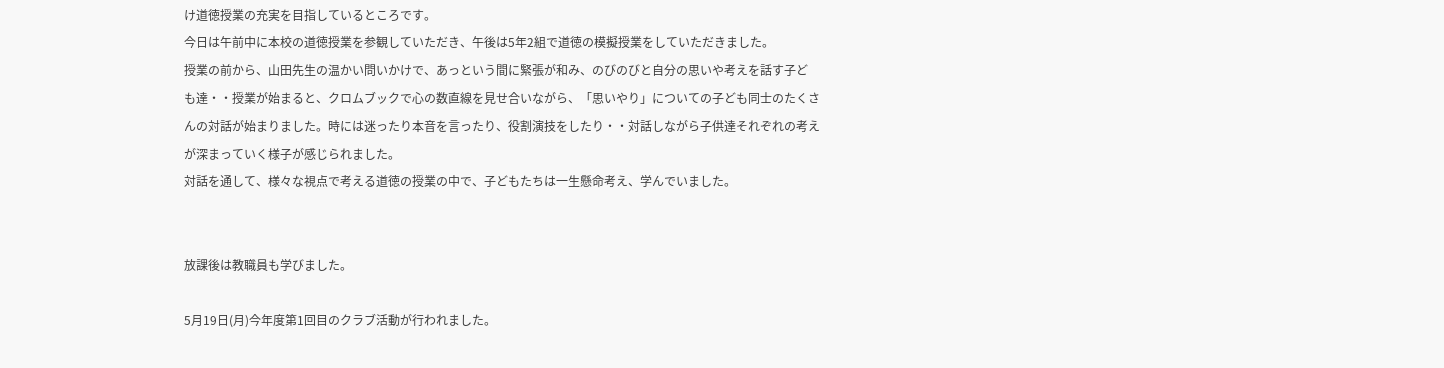け道徳授業の充実を目指しているところです。
今日は午前中に本校の道徳授業を参観していただき、午後は5年2組で道徳の模擬授業をしていただきました。
授業の前から、山田先生の温かい問いかけで、あっという間に緊張が和み、のびのびと自分の思いや考えを話す子ど
も達・・授業が始まると、クロムブックで心の数直線を見せ合いながら、「思いやり」についての子ども同士のたくさ
んの対話が始まりました。時には迷ったり本音を言ったり、役割演技をしたり・・対話しながら子供達それぞれの考え
が深まっていく様子が感じられました。
対話を通して、様々な視点で考える道徳の授業の中で、子どもたちは一生懸命考え、学んでいました。


放課後は教職員も学びました。

5月19日(月)今年度第1回目のクラブ活動が行われました。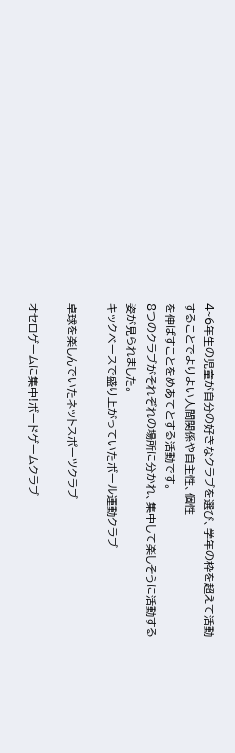4~6年生の児童が自分の好きなクラブを選び、学年の枠を超えて活動することでよりよい人間関係や自主性、個性
を伸ばすことをめあてとする活動です。
8つのクラブがそれぞれの場所に分かれ、集中して楽しそうに活動する姿が見られました。
キックベースで盛り上がっていたボール運動クラブ

卓球を楽しんでいたネットスポーツクラブ

オセロゲームに集中!ボードゲームクラブ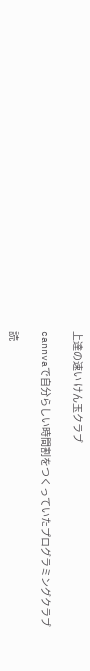上達の速い けん玉クラブ

cannvaで自分らしい時間割をつくっていたプログラミングクラブ

読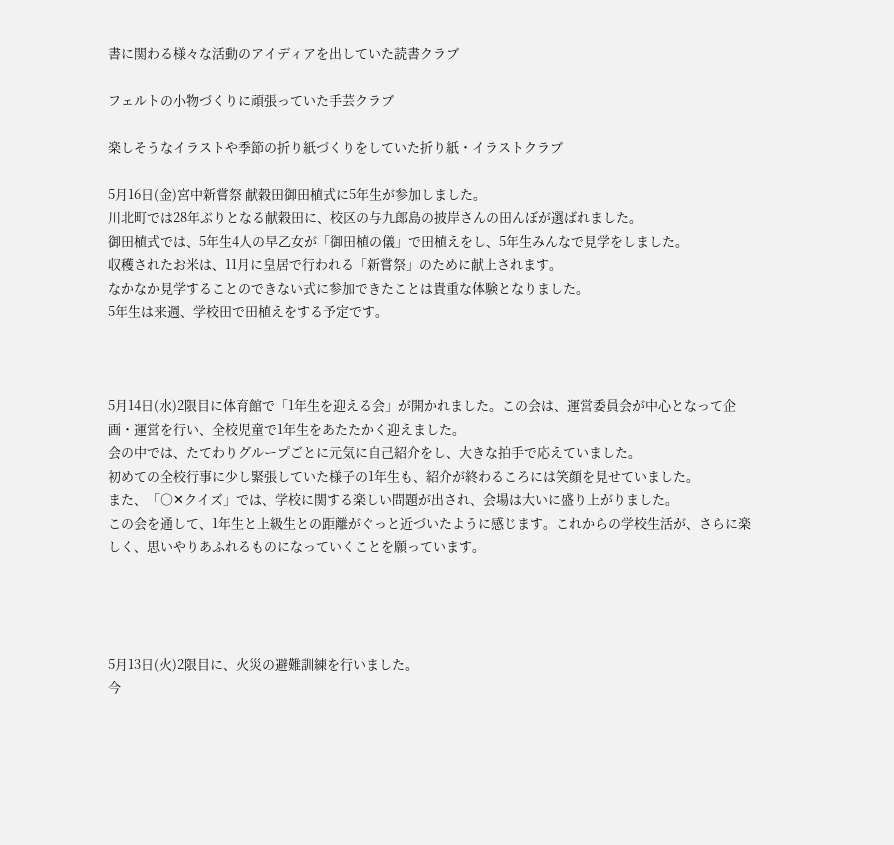書に関わる様々な活動のアイディアを出していた読書クラブ

フェルトの小物づくりに頑張っていた手芸クラブ

楽しそうなイラストや季節の折り紙づくりをしていた折り紙・イラストクラブ

5月16日(金)宮中新嘗祭 献穀田御田植式に5年生が参加しました。
川北町では28年ぶりとなる献穀田に、校区の与九郎島の披岸さんの田んぼが選ばれました。
御田植式では、5年生4人の早乙女が「御田植の儀」で田植えをし、5年生みんなで見学をしました。
収穫されたお米は、11月に皇居で行われる「新嘗祭」のために献上されます。
なかなか見学することのできない式に参加できたことは貴重な体験となりました。
5年生は来週、学校田で田植えをする予定です。



5月14日(水)2限目に体育館で「1年生を迎える会」が開かれました。この会は、運営委員会が中心となって企画・運営を行い、全校児童で1年生をあたたかく迎えました。
会の中では、たてわりグループごとに元気に自己紹介をし、大きな拍手で応えていました。
初めての全校行事に少し緊張していた様子の1年生も、紹介が終わるころには笑顔を見せていました。
また、「○✕クイズ」では、学校に関する楽しい問題が出され、会場は大いに盛り上がりました。
この会を通して、1年生と上級生との距離がぐっと近づいたように感じます。これからの学校生活が、さらに楽しく、思いやりあふれるものになっていくことを願っています。




5月13日(火)2限目に、火災の避難訓練を行いました。
今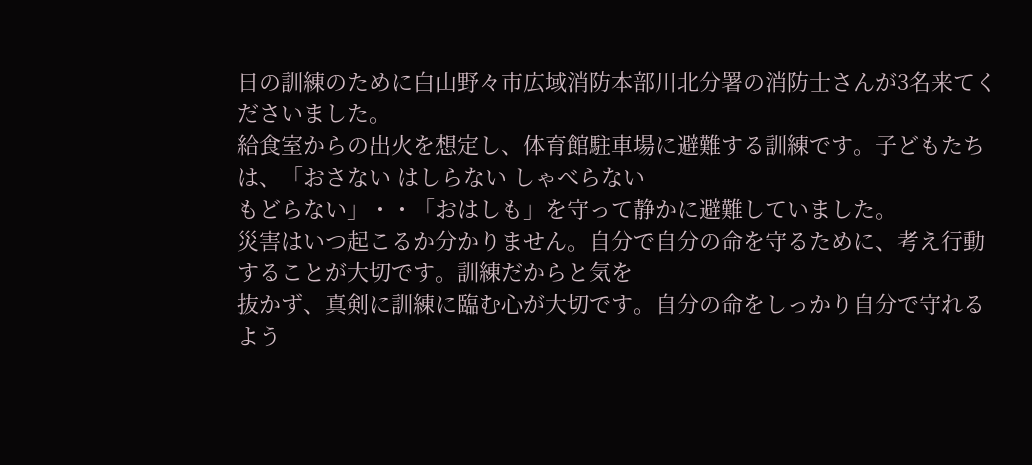日の訓練のために白山野々市広域消防本部川北分署の消防士さんが3名来てくださいました。
給食室からの出火を想定し、体育館駐車場に避難する訓練です。子どもたちは、「おさない はしらない しゃべらない
もどらない」・・「おはしも」を守って静かに避難していました。
災害はいつ起こるか分かりません。自分で自分の命を守るために、考え行動することが大切です。訓練だからと気を
抜かず、真剣に訓練に臨む心が大切です。自分の命をしっかり自分で守れるよう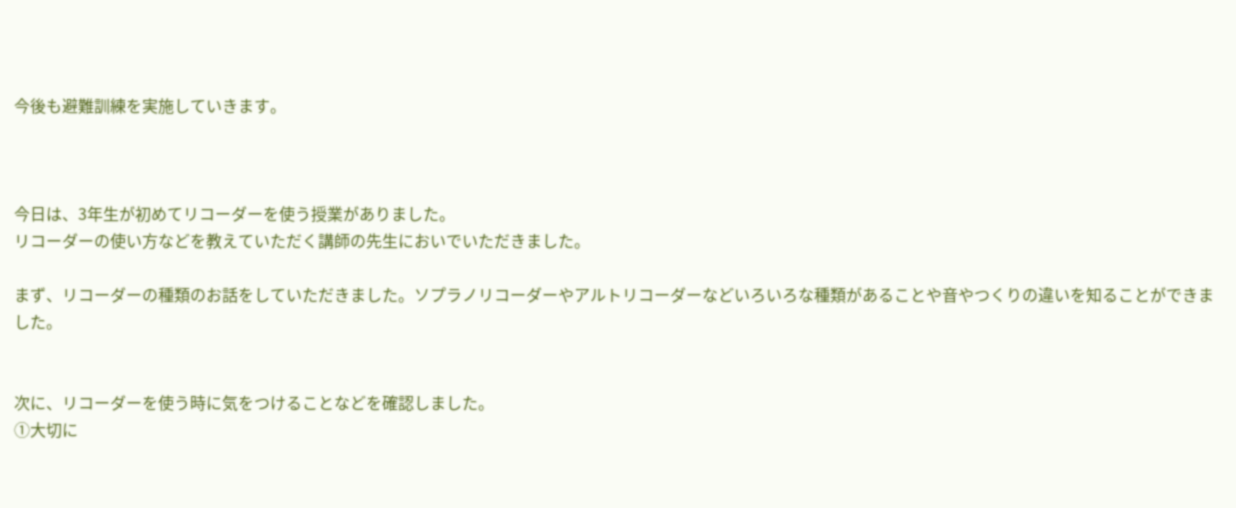今後も避難訓練を実施していきます。



今日は、3年生が初めてリコーダーを使う授業がありました。
リコーダーの使い方などを教えていただく講師の先生においでいただきました。

まず、リコーダーの種類のお話をしていただきました。ソプラノリコーダーやアルトリコーダーなどいろいろな種類があることや音やつくりの違いを知ることができました。


次に、リコーダーを使う時に気をつけることなどを確認しました。
①大切に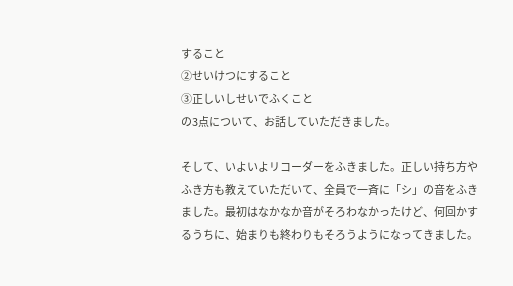すること
➁せいけつにすること
③正しいしせいでふくこと
の3点について、お話していただきました。

そして、いよいよリコーダーをふきました。正しい持ち方やふき方も教えていただいて、全員で一斉に「シ」の音をふきました。最初はなかなか音がそろわなかったけど、何回かするうちに、始まりも終わりもそろうようになってきました。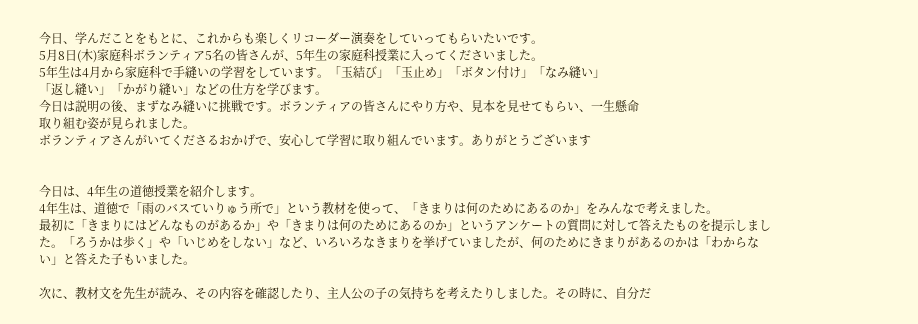今日、学んだことをもとに、これからも楽しくリコーダー演奏をしていってもらいたいです。
5月8日(木)家庭科ボランティア5名の皆さんが、5年生の家庭科授業に入ってくださいました。
5年生は4月から家庭科で手縫いの学習をしています。「玉結び」「玉止め」「ボタン付け」「なみ縫い」
「返し縫い」「かがり縫い」などの仕方を学びます。
今日は説明の後、まずなみ縫いに挑戦です。ボランティアの皆さんにやり方や、見本を見せてもらい、一生懸命
取り組む姿が見られました。
ボランティアさんがいてくださるおかげで、安心して学習に取り組んでいます。ありがとうございます


今日は、4年生の道徳授業を紹介します。
4年生は、道徳で「雨のバスていりゅう所で」という教材を使って、「きまりは何のためにあるのか」をみんなで考えました。
最初に「きまりにはどんなものがあるか」や「きまりは何のためにあるのか」というアンケートの質問に対して答えたものを提示しました。「ろうかは歩く」や「いじめをしない」など、いろいろなきまりを挙げていましたが、何のためにきまりがあるのかは「わからない」と答えた子もいました。

次に、教材文を先生が読み、その内容を確認したり、主人公の子の気持ちを考えたりしました。その時に、自分だ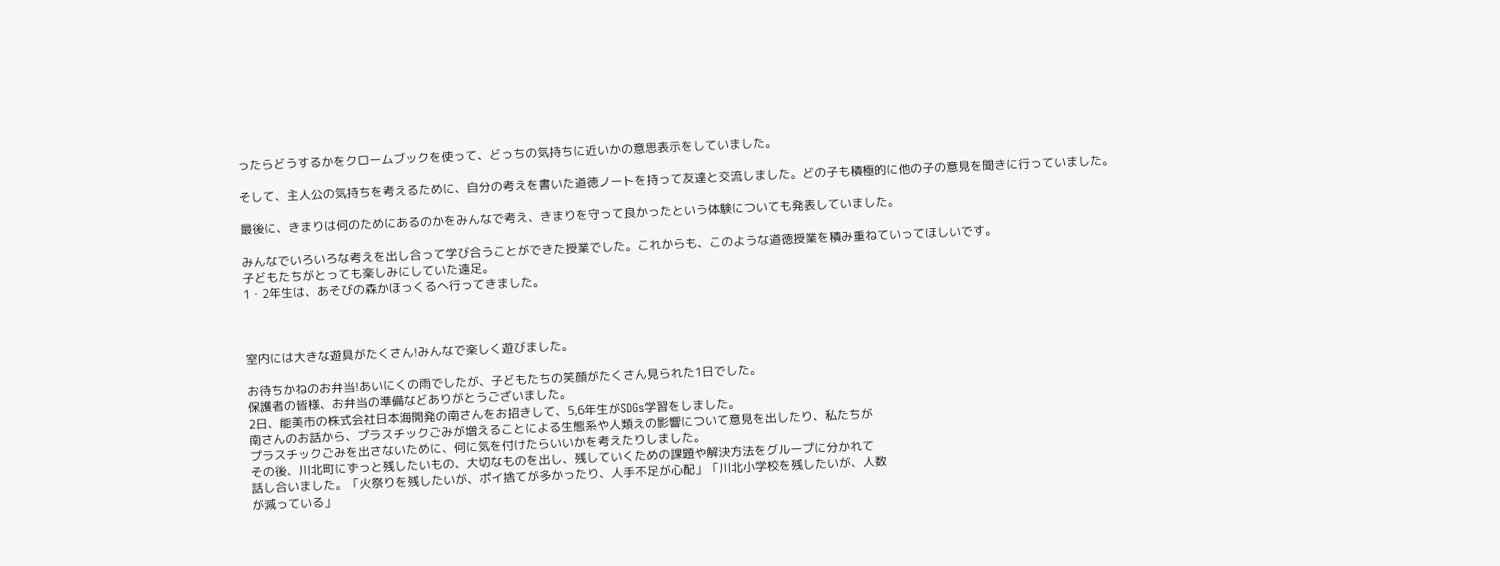ったらどうするかをクロームブックを使って、どっちの気持ちに近いかの意思表示をしていました。

そして、主人公の気持ちを考えるために、自分の考えを書いた道徳ノートを持って友達と交流しました。どの子も積極的に他の子の意見を聞きに行っていました。

最後に、きまりは何のためにあるのかをみんなで考え、きまりを守って良かったという体験についても発表していました。

みんなでいろいろな考えを出し合って学び合うことができた授業でした。これからも、このような道徳授業を積み重ねていってほしいです。
子どもたちがとっても楽しみにしていた遠足。
1・2年生は、あそびの森かほっくるへ行ってきました。



室内には大きな遊具がたくさん!みんなで楽しく遊びました。

お待ちかねのお弁当!あいにくの雨でしたが、子どもたちの笑顔がたくさん見られた1日でした。
保護者の皆様、お弁当の準備などありがとうございました。
2日、能美市の株式会社日本海開発の南さんをお招きして、5,6年生がSDGs学習をしました。
南さんのお話から、プラスチックごみが増えることによる生態系や人類えの影響について意見を出したり、私たちが
プラスチックごみを出さないために、何に気を付けたらいいかを考えたりしました。
その後、川北町にずっと残したいもの、大切なものを出し、残していくための課題や解決方法をグループに分かれて
話し合いました。「火祭りを残したいが、ポイ捨てが多かったり、人手不足が心配」「川北小学校を残したいが、人数
が減っている」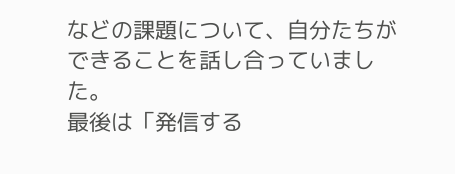などの課題について、自分たちができることを話し合っていました。
最後は「発信する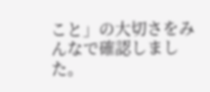こと」の大切さをみんなで確認しました。